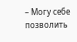– Могу себе позволить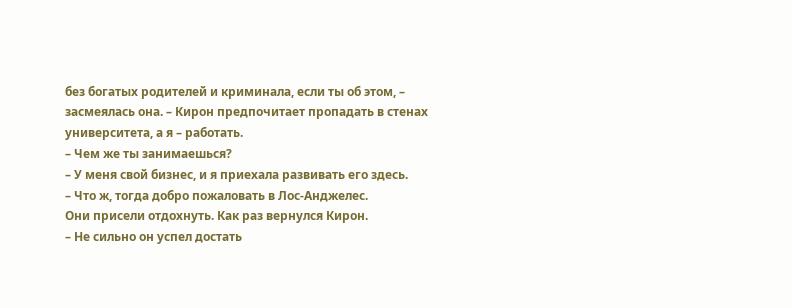без богатых родителей и криминала, если ты об этом, – засмеялась она. – Кирон предпочитает пропадать в стенах университета, а я – работать.
– Чем же ты занимаешься?
– У меня свой бизнес, и я приехала развивать его здесь.
– Что ж, тогда добро пожаловать в Лос-Анджелес.
Они присели отдохнуть. Как раз вернулся Кирон.
– Не сильно он успел достать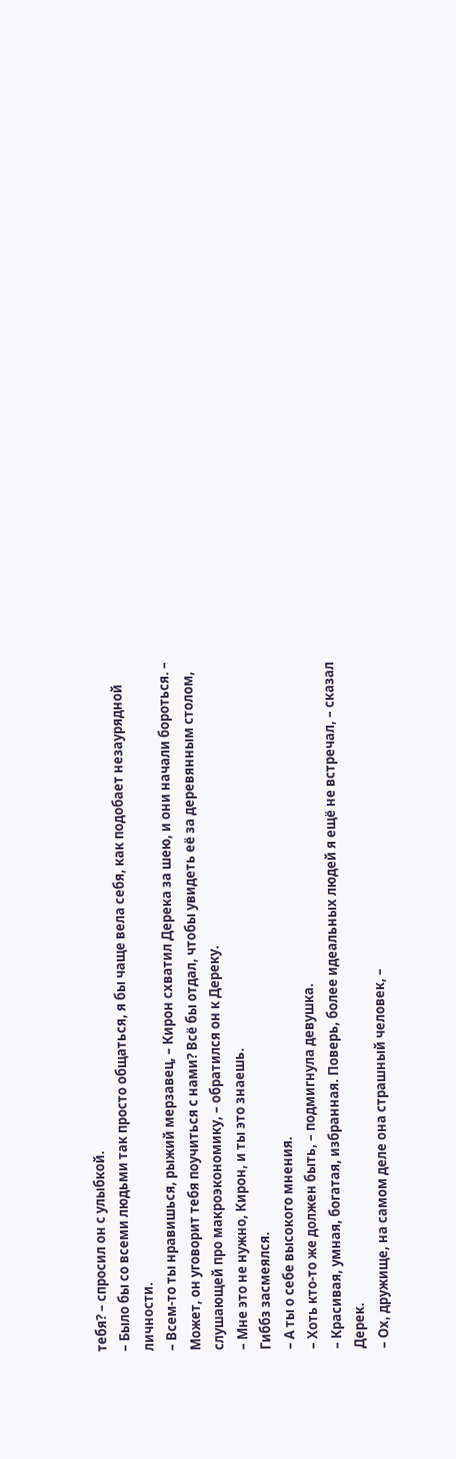тебя? – спросил он с улыбкой.
– Было бы со всеми людьми так просто общаться, я бы чаще вела себя, как подобает незаурядной личности.
– Всем-то ты нравишься, рыжий мерзавец, – Кирон схватил Дерека за шею, и они начали бороться. – Может, он уговорит тебя поучиться с нами? Всё бы отдал, чтобы увидеть её за деревянным столом, слушающей про макроэкономику, – обратился он к Дереку.
– Мне это не нужно, Кирон, и ты это знаешь.
Гиббз засмеялся.
– А ты о себе высокого мнения.
– Хоть кто-то же должен быть, – подмигнула девушка.
– Красивая, умная, богатая, избранная. Поверь, более идеальных людей я ещё не встречал, – сказал Дерек.
– Ох, дружище, на самом деле она страшный человек, –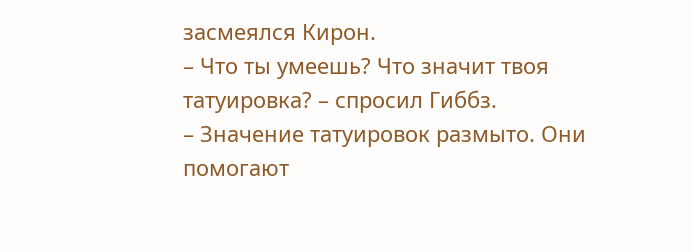засмеялся Кирон.
– Что ты умеешь? Что значит твоя татуировка? – спросил Гиббз.
– Значение татуировок размыто. Они помогают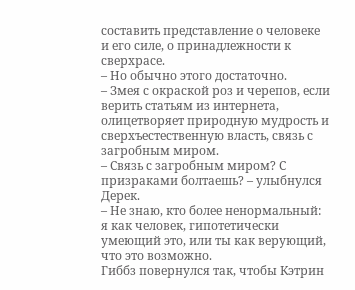составить представление о человеке и его силе, о принадлежности к сверхрасе.
– Но обычно этого достаточно.
– Змея с окраской роз и черепов, если верить статьям из интернета, олицетворяет природную мудрость и сверхъестественную власть, связь с загробным миром.
– Связь с загробным миром? С призраками болтаешь? – улыбнулся Дерек.
– Не знаю, кто более ненормальный: я как человек, гипотетически умеющий это, или ты как верующий, что это возможно.
Гиббз повернулся так, чтобы Кэтрин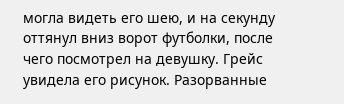могла видеть его шею, и на секунду оттянул вниз ворот футболки, после чего посмотрел на девушку. Грейс увидела его рисунок. Разорванные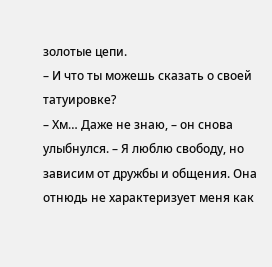золотые цепи.
– И что ты можешь сказать о своей татуировке?
– Хм… Даже не знаю, – он снова улыбнулся. – Я люблю свободу, но зависим от дружбы и общения. Она отнюдь не характеризует меня как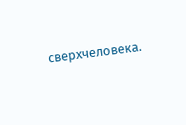сверхчеловека.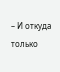– И откуда только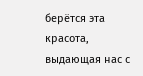берётся эта красота, выдающая нас с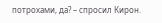потрохами, да? – спросил Кирон.